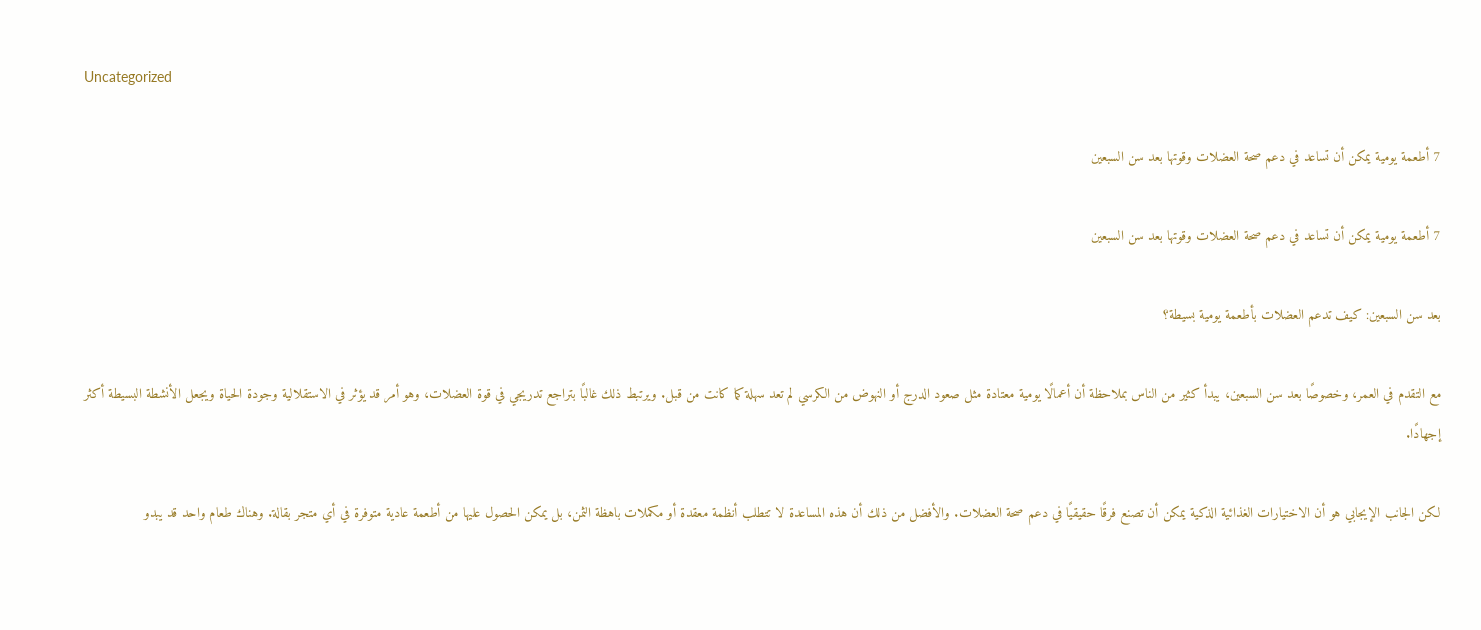Uncategorized

7 أطعمة يومية يمكن أن تساعد في دعم صحة العضلات وقوتها بعد سن السبعين

7 أطعمة يومية يمكن أن تساعد في دعم صحة العضلات وقوتها بعد سن السبعين

بعد سن السبعين: كيف تدعم العضلات بأطعمة يومية بسيطة؟

مع التقدم في العمر، وخصوصًا بعد سن السبعين، يبدأ كثير من الناس بملاحظة أن أعمالًا يومية معتادة مثل صعود الدرج أو النهوض من الكرسي لم تعد سهلة كما كانت من قبل. ويرتبط ذلك غالبًا بتراجع تدريجي في قوة العضلات، وهو أمر قد يؤثر في الاستقلالية وجودة الحياة ويجعل الأنشطة البسيطة أكثر إجهادًا.

لكن الجانب الإيجابي هو أن الاختيارات الغذائية الذكية يمكن أن تصنع فرقًا حقيقيًا في دعم صحة العضلات. والأفضل من ذلك أن هذه المساعدة لا تتطلب أنظمة معقدة أو مكملات باهظة الثمن، بل يمكن الحصول عليها من أطعمة عادية متوفرة في أي متجر بقالة. وهناك طعام واحد قد يبدو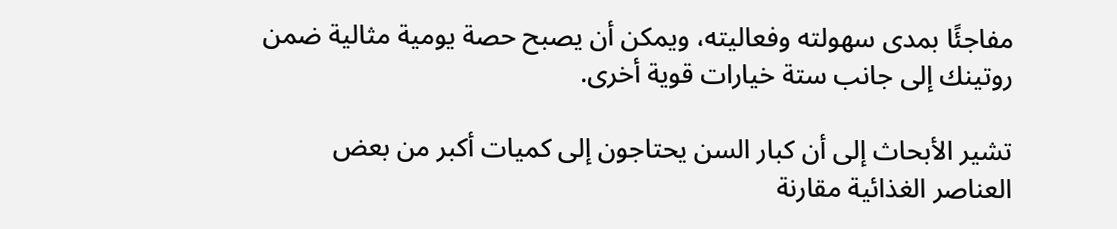مفاجئًا بمدى سهولته وفعاليته، ويمكن أن يصبح حصة يومية مثالية ضمن روتينك إلى جانب ستة خيارات قوية أخرى.

تشير الأبحاث إلى أن كبار السن يحتاجون إلى كميات أكبر من بعض العناصر الغذائية مقارنة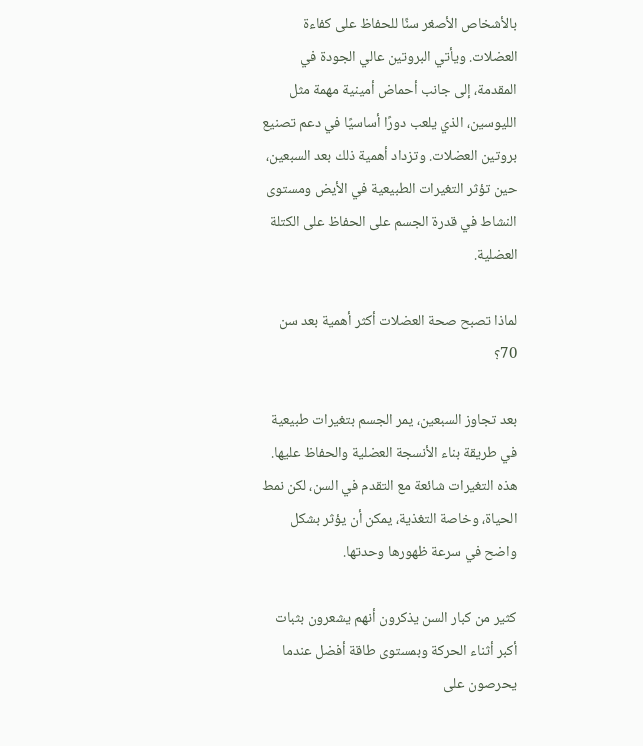بالأشخاص الأصغر سنًا للحفاظ على كفاءة العضلات. ويأتي البروتين عالي الجودة في المقدمة، إلى جانب أحماض أمينية مهمة مثل الليوسين، الذي يلعب دورًا أساسيًا في دعم تصنيع بروتين العضلات. وتزداد أهمية ذلك بعد السبعين، حين تؤثر التغيرات الطبيعية في الأيض ومستوى النشاط في قدرة الجسم على الحفاظ على الكتلة العضلية.

لماذا تصبح صحة العضلات أكثر أهمية بعد سن 70؟

بعد تجاوز السبعين، يمر الجسم بتغيرات طبيعية في طريقة بناء الأنسجة العضلية والحفاظ عليها. هذه التغيرات شائعة مع التقدم في السن، لكن نمط الحياة، وخاصة التغذية، يمكن أن يؤثر بشكل واضح في سرعة ظهورها وحدتها.

كثير من كبار السن يذكرون أنهم يشعرون بثبات أكبر أثناء الحركة وبمستوى طاقة أفضل عندما يحرصون على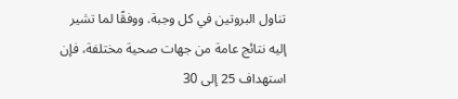تناول البروتين في كل وجبة. ووفقًا لما تشير إليه نتائج عامة من جهات صحية مختلفة، فإن استهداف 25 إلى 30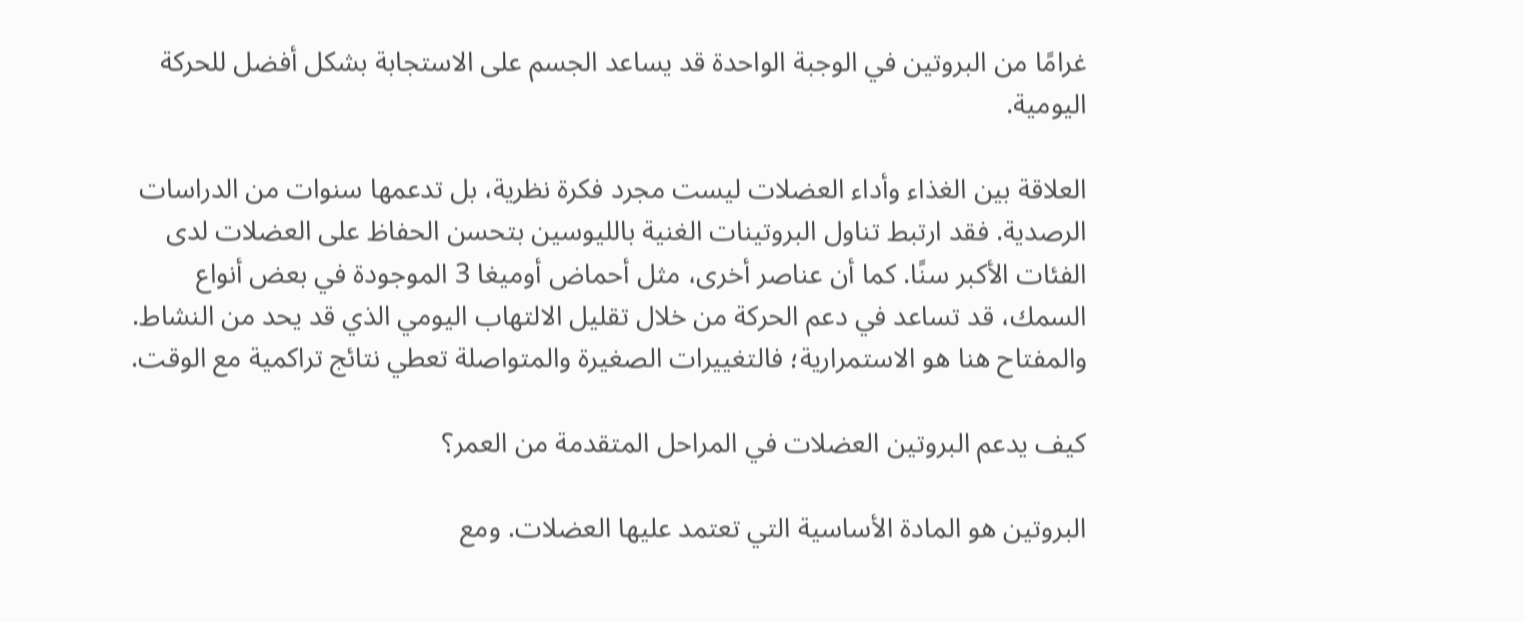غرامًا من البروتين في الوجبة الواحدة قد يساعد الجسم على الاستجابة بشكل أفضل للحركة اليومية.

العلاقة بين الغذاء وأداء العضلات ليست مجرد فكرة نظرية، بل تدعمها سنوات من الدراسات الرصدية. فقد ارتبط تناول البروتينات الغنية بالليوسين بتحسن الحفاظ على العضلات لدى الفئات الأكبر سنًا. كما أن عناصر أخرى، مثل أحماض أوميغا 3 الموجودة في بعض أنواع السمك، قد تساعد في دعم الحركة من خلال تقليل الالتهاب اليومي الذي قد يحد من النشاط. والمفتاح هنا هو الاستمرارية؛ فالتغييرات الصغيرة والمتواصلة تعطي نتائج تراكمية مع الوقت.

كيف يدعم البروتين العضلات في المراحل المتقدمة من العمر؟

البروتين هو المادة الأساسية التي تعتمد عليها العضلات. ومع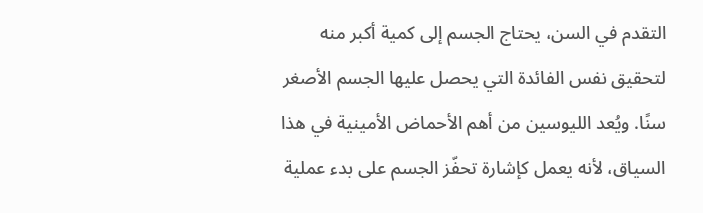التقدم في السن، يحتاج الجسم إلى كمية أكبر منه لتحقيق نفس الفائدة التي يحصل عليها الجسم الأصغر سنًا. ويُعد الليوسين من أهم الأحماض الأمينية في هذا السياق، لأنه يعمل كإشارة تحفّز الجسم على بدء عملية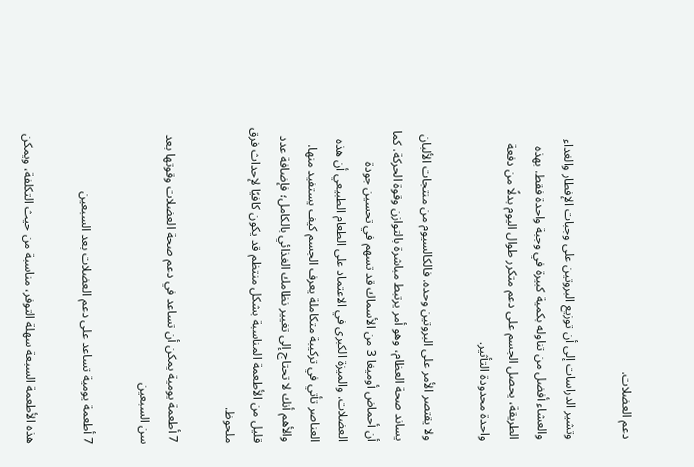دعم العضلات.

وتشير الدراسات إلى أن توزيع البروتين على وجبات الإفطار والغداء والعشاء أفضل من تناوله بكمية كبيرة في وجبة واحدة فقط. بهذه الطريقة، يحصل الجسم على دعم متكرر طوال اليوم بدلًا من دفعة واحدة محدودة التأثير.

ولا يقتصر الأمر على البروتين وحده. فالكالسيوم من منتجات الألبان يساند صحة العظام، وهو أمر يرتبط مباشرة بالتوازن وقوة الحركة. كما أن أحماض أوميغا 3 من الأسماك قد تسهم في تحسين جودة العضلات. والميزة الكبرى في الاعتماد على الطعام الطبيعي أن هذه العناصر تأتي في تركيبة متكاملة يعرف الجسم كيف يستفيد منها. والأهم أنك لا تحتاج إلى تغيير نظامك الغذائي بالكامل؛ فإضافة عدد قليل من الأطعمة المناسبة بشكل منتظم قد يكون كافيًا لإحداث فرق ملحوظ.

7 أطعمة يومية يمكن أن تساعد في دعم صحة العضلات وقوتها بعد سن السبعين

7 أطعمة يومية تساعد على دعم العضلات بعد السبعين

هذه الأطعمة السبعة سهلة التوفر، مناسبة من حيث التكلفة، ويمكن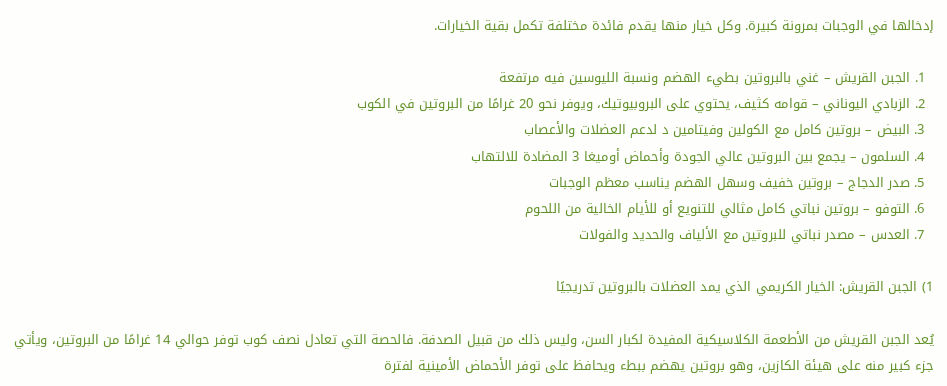إدخالها في الوجبات بمرونة كبيرة. وكل خيار منها يقدم فائدة مختلفة تكمل بقية الخيارات.

  1. الجبن القريش – غني بالبروتين بطيء الهضم ونسبة الليوسين فيه مرتفعة
  2. الزبادي اليوناني – قوامه كثيف، يحتوي على البروبيوتيك، ويوفر نحو 20 غرامًا من البروتين في الكوب
  3. البيض – بروتين كامل مع الكولين وفيتامين د لدعم العضلات والأعصاب
  4. السلمون – يجمع بين البروتين عالي الجودة وأحماض أوميغا 3 المضادة للالتهاب
  5. صدر الدجاج – بروتين خفيف وسهل الهضم يناسب معظم الوجبات
  6. التوفو – بروتين نباتي كامل مثالي للتنويع أو للأيام الخالية من اللحوم
  7. العدس – مصدر نباتي للبروتين مع الألياف والحديد والفولات

1) الجبن القريش: الخيار الكريمي الذي يمد العضلات بالبروتين تدريجيًا

يُعد الجبن القريش من الأطعمة الكلاسيكية المفيدة لكبار السن، وليس ذلك من قبيل الصدفة. فالحصة التي تعادل نصف كوب توفر حوالي 14 غرامًا من البروتين، ويأتي جزء كبير منه على هيئة الكازين، وهو بروتين يهضم ببطء ويحافظ على توفر الأحماض الأمينية لفترة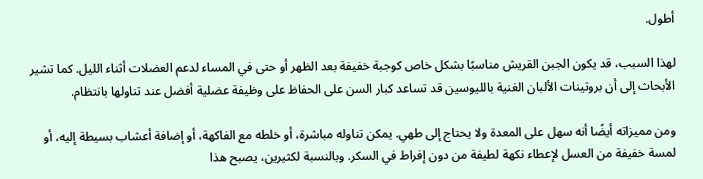أطول.

لهذا السبب، قد يكون الجبن القريش مناسبًا بشكل خاص كوجبة خفيفة بعد الظهر أو حتى في المساء لدعم العضلات أثناء الليل. كما تشير الأبحاث إلى أن بروتينات الألبان الغنية بالليوسين قد تساعد كبار السن على الحفاظ على وظيفة عضلية أفضل عند تناولها بانتظام.

ومن مميزاته أيضًا أنه سهل على المعدة ولا يحتاج إلى طهي. يمكن تناوله مباشرة، أو خلطه مع الفاكهة، أو إضافة أعشاب بسيطة إليه، أو لمسة خفيفة من العسل لإعطاء نكهة لطيفة من دون إفراط في السكر. وبالنسبة لكثيرين، يصبح هذا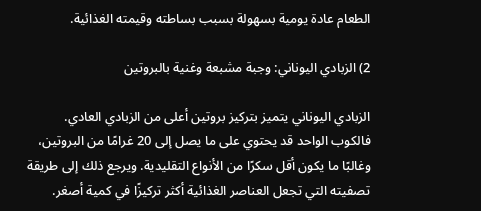الطعام عادة يومية بسهولة بسبب بساطته وقيمته الغذائية.

2) الزبادي اليوناني: وجبة مشبعة وغنية بالبروتين

الزبادي اليوناني يتميز بتركيز بروتين أعلى من الزبادي العادي. فالكوب الواحد قد يحتوي على ما يصل إلى 20 غرامًا من البروتين، وغالبًا ما يكون أقل سكرًا من الأنواع التقليدية. ويرجع ذلك إلى طريقة تصفيته التي تجعل العناصر الغذائية أكثر تركيزًا في كمية أصغر.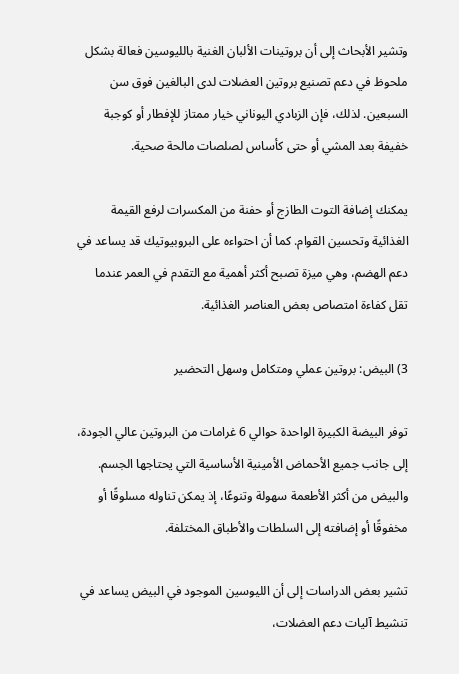وتشير الأبحاث إلى أن بروتينات الألبان الغنية بالليوسين فعالة بشكل ملحوظ في دعم تصنيع بروتين العضلات لدى البالغين فوق سن السبعين. لذلك، فإن الزبادي اليوناني خيار ممتاز للإفطار أو كوجبة خفيفة بعد المشي أو حتى كأساس لصلصات مالحة صحية.

يمكنك إضافة التوت الطازج أو حفنة من المكسرات لرفع القيمة الغذائية وتحسين القوام. كما أن احتواءه على البروبيوتيك قد يساعد في دعم الهضم، وهي ميزة تصبح أكثر أهمية مع التقدم في العمر عندما تقل كفاءة امتصاص بعض العناصر الغذائية.

3) البيض: بروتين عملي ومتكامل وسهل التحضير

توفر البيضة الكبيرة الواحدة حوالي 6 غرامات من البروتين عالي الجودة، إلى جانب جميع الأحماض الأمينية الأساسية التي يحتاجها الجسم. والبيض من أكثر الأطعمة سهولة وتنوعًا، إذ يمكن تناوله مسلوقًا أو مخفوقًا أو إضافته إلى السلطات والأطباق المختلفة.

تشير بعض الدراسات إلى أن الليوسين الموجود في البيض يساعد في تنشيط آليات دعم العضلات،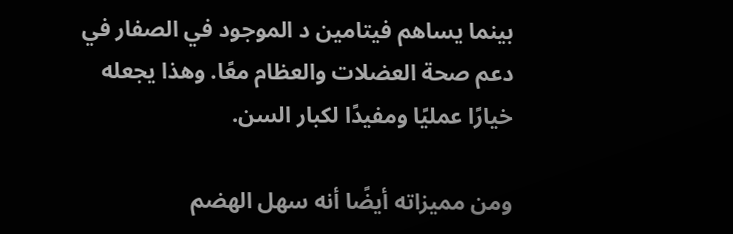بينما يساهم فيتامين د الموجود في الصفار في دعم صحة العضلات والعظام معًا. وهذا يجعله خيارًا عمليًا ومفيدًا لكبار السن.

ومن مميزاته أيضًا أنه سهل الهضم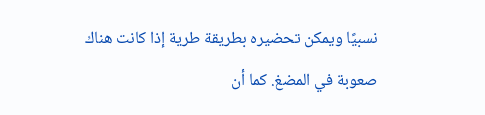نسبيًا ويمكن تحضيره بطريقة طرية إذا كانت هناك صعوبة في المضغ. كما أن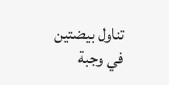تناول بيضتين في وجبة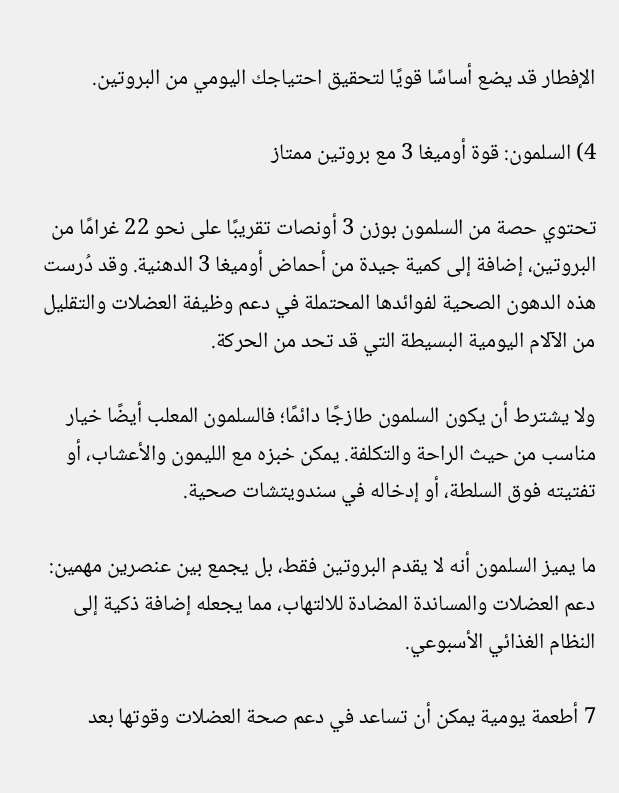الإفطار قد يضع أساسًا قويًا لتحقيق احتياجك اليومي من البروتين.

4) السلمون: قوة أوميغا 3 مع بروتين ممتاز

تحتوي حصة من السلمون بوزن 3 أونصات تقريبًا على نحو 22 غرامًا من البروتين، إضافة إلى كمية جيدة من أحماض أوميغا 3 الدهنية. وقد دُرست هذه الدهون الصحية لفوائدها المحتملة في دعم وظيفة العضلات والتقليل من الآلام اليومية البسيطة التي قد تحد من الحركة.

ولا يشترط أن يكون السلمون طازجًا دائمًا؛ فالسلمون المعلب أيضًا خيار مناسب من حيث الراحة والتكلفة. يمكن خبزه مع الليمون والأعشاب، أو تفتيته فوق السلطة، أو إدخاله في سندويتشات صحية.

ما يميز السلمون أنه لا يقدم البروتين فقط، بل يجمع بين عنصرين مهمين: دعم العضلات والمساندة المضادة للالتهاب، مما يجعله إضافة ذكية إلى النظام الغذائي الأسبوعي.

7 أطعمة يومية يمكن أن تساعد في دعم صحة العضلات وقوتها بعد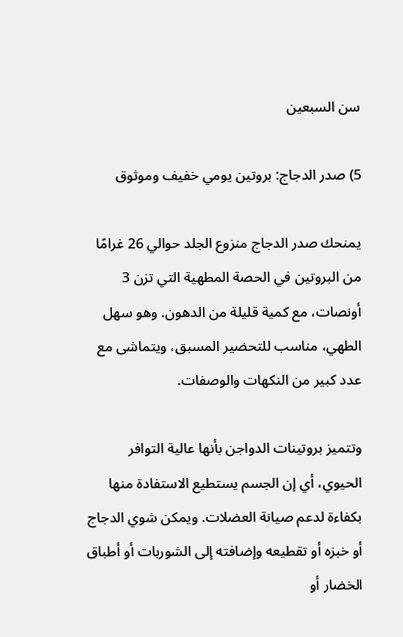سن السبعين

5) صدر الدجاج: بروتين يومي خفيف وموثوق

يمنحك صدر الدجاج منزوع الجلد حوالي 26 غرامًا من البروتين في الحصة المطهية التي تزن 3 أونصات، مع كمية قليلة من الدهون. وهو سهل الطهي، مناسب للتحضير المسبق، ويتماشى مع عدد كبير من النكهات والوصفات.

وتتميز بروتينات الدواجن بأنها عالية التوافر الحيوي، أي إن الجسم يستطيع الاستفادة منها بكفاءة لدعم صيانة العضلات. ويمكن شوي الدجاج أو خبزه أو تقطيعه وإضافته إلى الشوربات أو أطباق الخضار أو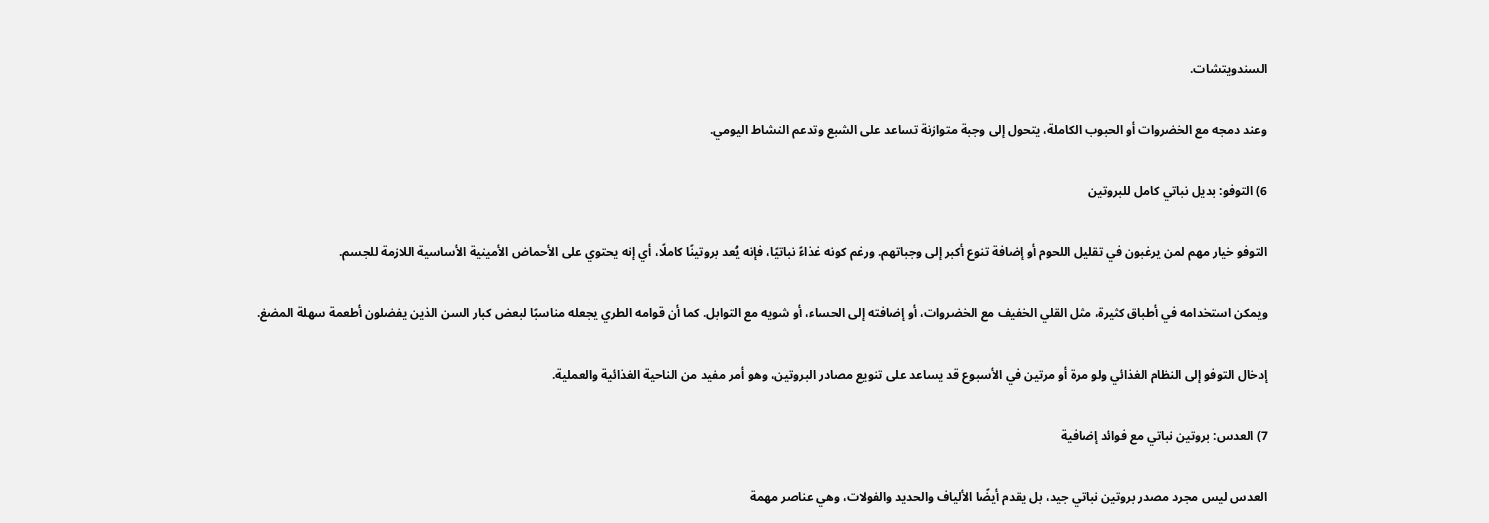السندويتشات.

وعند دمجه مع الخضروات أو الحبوب الكاملة، يتحول إلى وجبة متوازنة تساعد على الشبع وتدعم النشاط اليومي.

6) التوفو: بديل نباتي كامل للبروتين

التوفو خيار مهم لمن يرغبون في تقليل اللحوم أو إضافة تنوع أكبر إلى وجباتهم. ورغم كونه غذاءً نباتيًا، فإنه يُعد بروتينًا كاملًا، أي إنه يحتوي على الأحماض الأمينية الأساسية اللازمة للجسم.

ويمكن استخدامه في أطباق كثيرة، مثل القلي الخفيف مع الخضروات، أو إضافته إلى الحساء، أو شويه مع التوابل. كما أن قوامه الطري يجعله مناسبًا لبعض كبار السن الذين يفضلون أطعمة سهلة المضغ.

إدخال التوفو إلى النظام الغذائي ولو مرة أو مرتين في الأسبوع قد يساعد على تنويع مصادر البروتين، وهو أمر مفيد من الناحية الغذائية والعملية.

7) العدس: بروتين نباتي مع فوائد إضافية

العدس ليس مجرد مصدر بروتين نباتي جيد، بل يقدم أيضًا الألياف والحديد والفولات، وهي عناصر مهمة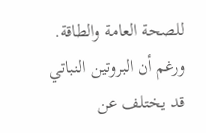للصحة العامة والطاقة. ورغم أن البروتين النباتي قد يختلف عن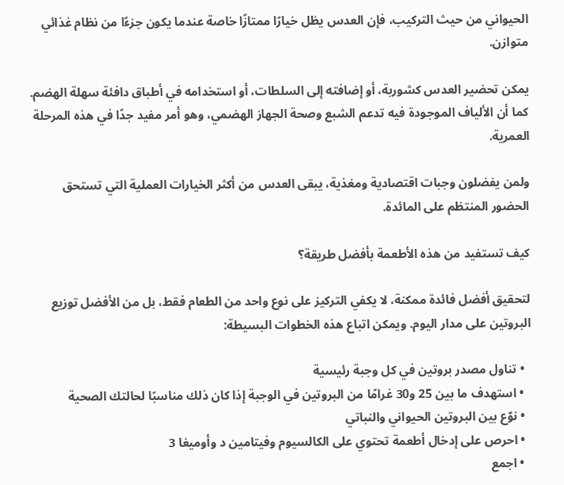الحيواني من حيث التركيب، فإن العدس يظل خيارًا ممتازًا خاصة عندما يكون جزءًا من نظام غذائي متوازن.

يمكن تحضير العدس كشوربة، أو إضافته إلى السلطات، أو استخدامه في أطباق دافئة سهلة الهضم. كما أن الألياف الموجودة فيه تدعم الشبع وصحة الجهاز الهضمي، وهو أمر مفيد جدًا في هذه المرحلة العمرية.

ولمن يفضلون وجبات اقتصادية ومغذية، يبقى العدس من أكثر الخيارات العملية التي تستحق الحضور المنتظم على المائدة.

كيف تستفيد من هذه الأطعمة بأفضل طريقة؟

لتحقيق أفضل فائدة ممكنة، لا يكفي التركيز على نوع واحد من الطعام فقط، بل من الأفضل توزيع البروتين على مدار اليوم. ويمكن اتباع هذه الخطوات البسيطة:

  • تناول مصدر بروتين في كل وجبة رئيسية
  • استهدف ما بين 25 و30 غرامًا من البروتين في الوجبة إذا كان ذلك مناسبًا لحالتك الصحية
  • نوّع بين البروتين الحيواني والنباتي
  • احرص على إدخال أطعمة تحتوي على الكالسيوم وفيتامين د وأوميغا 3
  • اجمع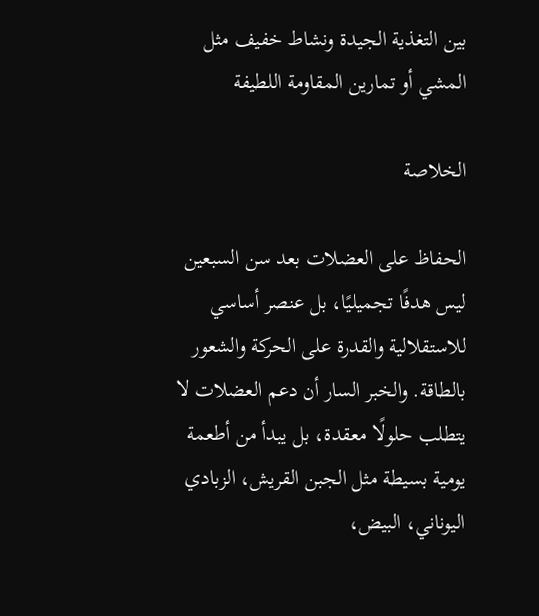بين التغذية الجيدة ونشاط خفيف مثل المشي أو تمارين المقاومة اللطيفة

الخلاصة

الحفاظ على العضلات بعد سن السبعين ليس هدفًا تجميليًا، بل عنصر أساسي للاستقلالية والقدرة على الحركة والشعور بالطاقة. والخبر السار أن دعم العضلات لا يتطلب حلولًا معقدة، بل يبدأ من أطعمة يومية بسيطة مثل الجبن القريش، الزبادي اليوناني، البيض،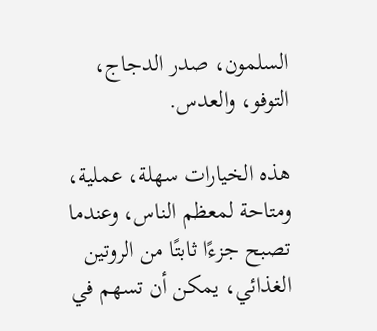السلمون، صدر الدجاج، التوفو، والعدس.

هذه الخيارات سهلة، عملية، ومتاحة لمعظم الناس، وعندما تصبح جزءًا ثابتًا من الروتين الغذائي، يمكن أن تسهم في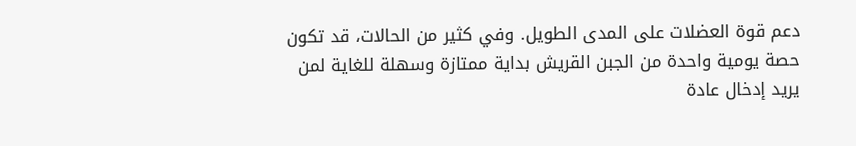دعم قوة العضلات على المدى الطويل. وفي كثير من الحالات، قد تكون حصة يومية واحدة من الجبن القريش بداية ممتازة وسهلة للغاية لمن يريد إدخال عادة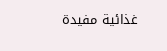غذائية مفيدة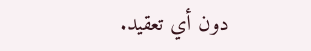دون أي تعقيد.